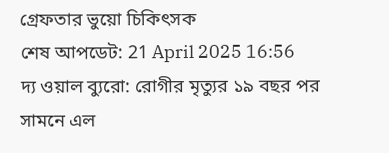গ্রেফতার ভুয়ো চিকিৎসক
শেষ আপডেট: 21 April 2025 16:56
দ্য ওয়াল ব্যুরো: রোগীর মৃত্যুর ১৯ বছর পর সামনে এল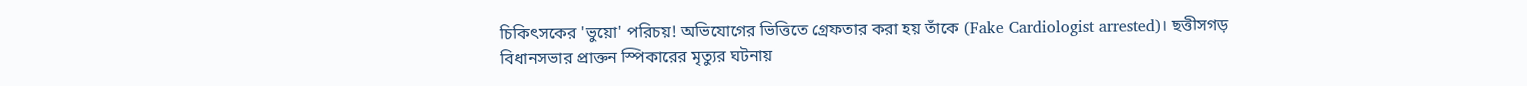চিকিৎসকের 'ভুয়ো' পরিচয়! অভিযোগের ভিত্তিতে গ্রেফতার করা হয় তাঁকে (Fake Cardiologist arrested)। ছত্তীসগড় বিধানসভার প্রাক্তন স্পিকারের মৃত্যুর ঘটনায়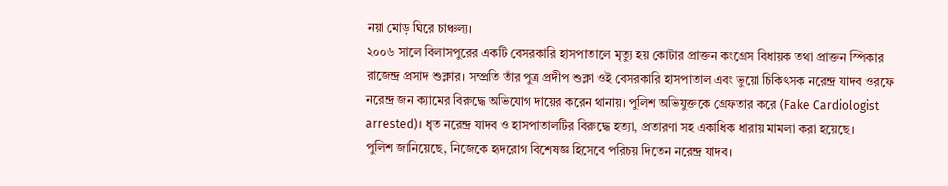নয়া মোড় ঘিরে চাঞ্চল্য।
২০০৬ সালে বিলাসপুরের একটি বেসরকারি হাসপাতালে মৃত্যু হয় কোটার প্রাক্তন কংগ্রেস বিধায়ক তথা প্রাক্তন স্পিকার রাজেন্দ্র প্রসাদ শুক্লার। সম্প্রতি তাঁর পুত্র প্রদীপ শুক্লা ওই বেসরকারি হাসপাতাল এবং ভুয়ো চিকিৎসক নরেন্দ্র যাদব ওরফে নরেন্দ্র জন ক্যামের বিরুদ্ধে অভিযোগ দায়ের করেন থানায়। পুলিশ অভিযুক্তকে গ্রেফতার করে (Fake Cardiologist arrested)। ধৃত নরেন্দ্র যাদব ও হাসপাতালটির বিরুদ্ধে হত্যা, প্রতারণা সহ একাধিক ধারায় মামলা করা হয়েছে।
পুলিশ জানিয়েছে, নিজেকে হৃদরোগ বিশেষজ্ঞ হিসেবে পরিচয় দিতেন নরেন্দ্র যাদব।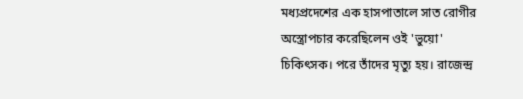মধ্যপ্রদেশের এক হাসপাতালে সাত রোগীর অস্ত্রোপচার করেছিলেন ওই 'ভুয়ো' চিকিৎসক। পরে তাঁদের মৃত্যু হয়। রাজেন্দ্র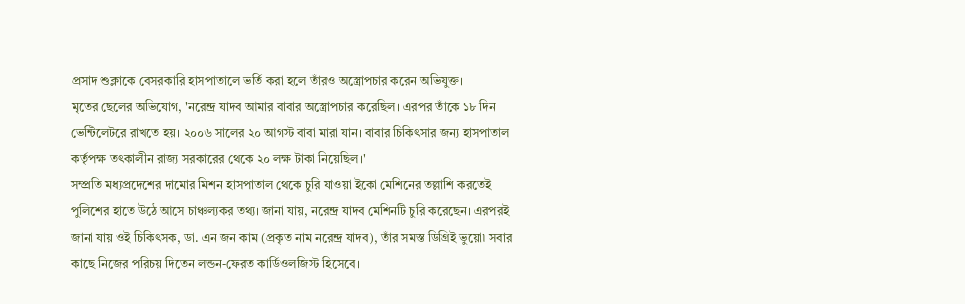প্রসাদ শুক্লাকে বেসরকারি হাসপাতালে ভর্তি করা হলে তাঁরও অস্ত্রোপচার করেন অভিযুক্ত।
মৃতের ছেলের অভিযোগ, 'নরেন্দ্র যাদব আমার বাবার অস্ত্রোপচার করেছিল। এরপর তাঁকে ১৮ দিন ভেন্টিলেটরে রাখতে হয়। ২০০৬ সালের ২০ আগস্ট বাবা মারা যান। বাবার চিকিৎসার জন্য হাসপাতাল কর্তৃপক্ষ তৎকালীন রাজ্য সরকারের থেকে ২০ লক্ষ টাকা নিয়েছিল।'
সম্প্রতি মধ্যপ্রদেশের দামোর মিশন হাসপাতাল থেকে চুরি যাওয়া ইকো মেশিনের তল্লাশি করতেই পুলিশের হাতে উঠে আসে চাঞ্চল্যকর তথ্য। জানা যায়, নরেন্দ্র যাদব মেশিনটি চুরি করেছেন। এরপরই জানা যায় ওই চিকিৎসক, ডা. এন জন কাম (প্রকৃত নাম নরেন্দ্র যাদব), তাঁর সমস্ত ডিগ্রিই ভুয়ো৷ সবার কাছে নিজের পরিচয় দিতেন লন্ডন-ফেরত কার্ডিওলজিস্ট হিসেবে।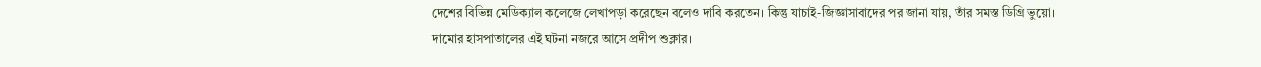দেশের বিভিন্ন মেডিক্যাল কলেজে লেখাপড়া করেছেন বলেও দাবি করতেন। কিন্তু যাচাই-জিজ্ঞাসাবাদের পর জানা যায়, তাঁর সমস্ত ডিগ্রি ভুয়ো।
দামোর হাসপাতালের এই ঘটনা নজরে আসে প্রদীপ শুক্লার।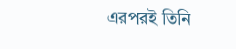এরপরই তিনি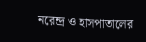নরেন্দ্র ও হাসপাতালের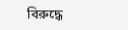বিরুদ্ধে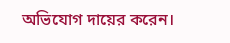অভিযোগ দায়ের করেন।